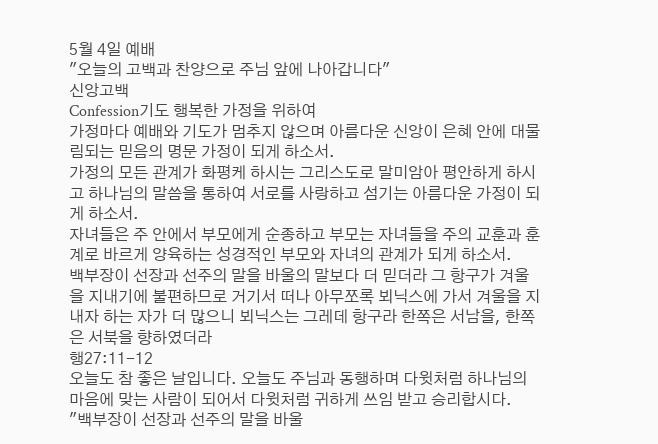5월 4일 예배
"오늘의 고백과 찬양으로 주님 앞에 나아갑니다"
신앙고백
Confession기도 행복한 가정을 위하여
가정마다 예배와 기도가 멈추지 않으며 아름다운 신앙이 은혜 안에 대물림되는 믿음의 명문 가정이 되게 하소서.
가정의 모든 관계가 화평케 하시는 그리스도로 말미암아 평안하게 하시고 하나님의 말씀을 통하여 서로를 사랑하고 섬기는 아름다운 가정이 되게 하소서.
자녀들은 주 안에서 부모에게 순종하고 부모는 자녀들을 주의 교훈과 훈계로 바르게 양육하는 성경적인 부모와 자녀의 관계가 되게 하소서.
백부장이 선장과 선주의 말을 바울의 말보다 더 믿더라 그 항구가 겨울을 지내기에 불편하므로 거기서 떠나 아무쪼록 뵈닉스에 가서 겨울을 지내자 하는 자가 더 많으니 뵈닉스는 그레데 항구라 한쪽은 서남을, 한쪽은 서북을 향하였더라
행27:11-12
오늘도 참 좋은 날입니다. 오늘도 주님과 동행하며 다윗처럼 하나님의 마음에 맞는 사람이 되어서 다윗처럼 귀하게 쓰임 받고 승리합시다.
"백부장이 선장과 선주의 말을 바울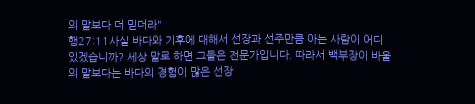의 말보다 더 믿더라"
행27:11사실 바다와 기후에 대해서 선장과 선주만큼 아는 사람이 어디 있겠습니까? 세상 말로 하면 그들은 전문가입니다. 따라서 백부장이 바울의 말보다는 바다의 경험이 많은 선장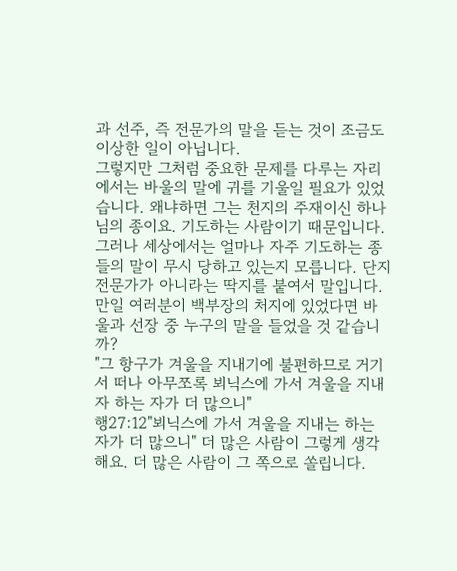과 선주, 즉 전문가의 말을 듣는 것이 조금도 이상한 일이 아닙니다.
그렇지만 그처럼 중요한 문제를 다루는 자리에서는 바울의 말에 귀를 기울일 필요가 있었습니다. 왜냐하면 그는 천지의 주재이신 하나님의 종이요. 기도하는 사람이기 때문입니다. 그러나 세상에서는 얼마나 자주 기도하는 종들의 말이 무시 당하고 있는지 모릅니다. 단지 전문가가 아니라는 딱지를 붙여서 말입니다. 만일 여러분이 백부장의 처지에 있었다면 바울과 선장 중 누구의 말을 들었을 것 같습니까?
"그 항구가 겨울을 지내기에 불편하므로 거기서 떠나 아무쪼록 뵈닉스에 가서 겨울을 지내자 하는 자가 더 많으니"
행27:12"뵈닉스에 가서 겨울을 지내는 하는 자가 더 많으니" 더 많은 사람이 그렇게 생각해요. 더 많은 사람이 그 쪽으로 쏠립니다.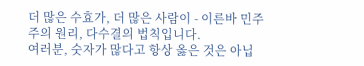더 많은 수효가, 더 많은 사람이 - 이른바 민주주의 원리, 다수결의 법칙입니다.
여러분, 숫자가 많다고 항상 옳은 것은 아닙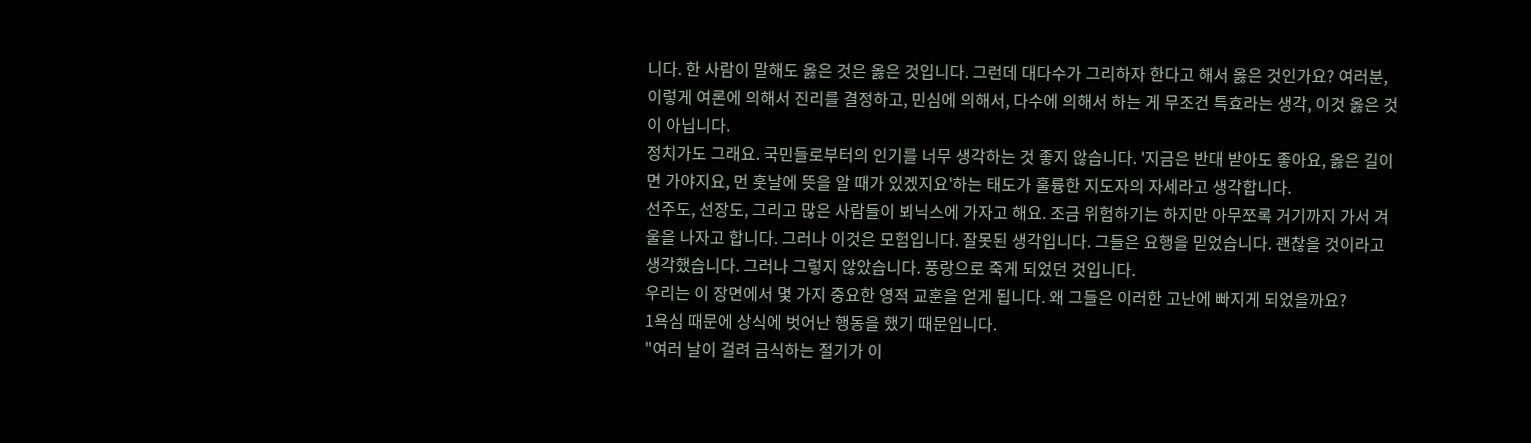니다. 한 사람이 말해도 옳은 것은 옳은 것입니다. 그런데 대다수가 그리하자 한다고 해서 옳은 것인가요? 여러분, 이렇게 여론에 의해서 진리를 결정하고, 민심에 의해서, 다수에 의해서 하는 게 무조건 특효라는 생각, 이것 옳은 것이 아닙니다.
정치가도 그래요. 국민들로부터의 인기를 너무 생각하는 것 좋지 않습니다. '지금은 반대 받아도 좋아요, 옳은 길이면 가야지요, 먼 훗날에 뜻을 알 때가 있겠지요'하는 태도가 훌륭한 지도자의 자세라고 생각합니다.
선주도, 선장도, 그리고 많은 사람들이 뵈닉스에 가자고 해요. 조금 위험하기는 하지만 아무쪼록 거기까지 가서 겨울을 나자고 합니다. 그러나 이것은 모험입니다. 잘못된 생각입니다. 그들은 요행을 믿었습니다. 괜찮을 것이라고 생각했습니다. 그러나 그렇지 않았습니다. 풍랑으로 죽게 되었던 것입니다.
우리는 이 장면에서 몇 가지 중요한 영적 교훈을 얻게 됩니다. 왜 그들은 이러한 고난에 빠지게 되었을까요?
1욕심 때문에 상식에 벗어난 행동을 했기 때문입니다.
"여러 날이 걸려 금식하는 절기가 이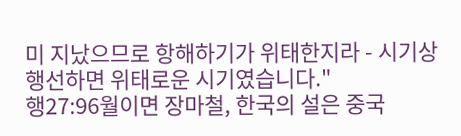미 지났으므로 항해하기가 위태한지라 - 시기상 행선하면 위태로운 시기였습니다."
행27:96월이면 장마철, 한국의 설은 중국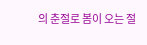의 춘절로 봄이 오는 절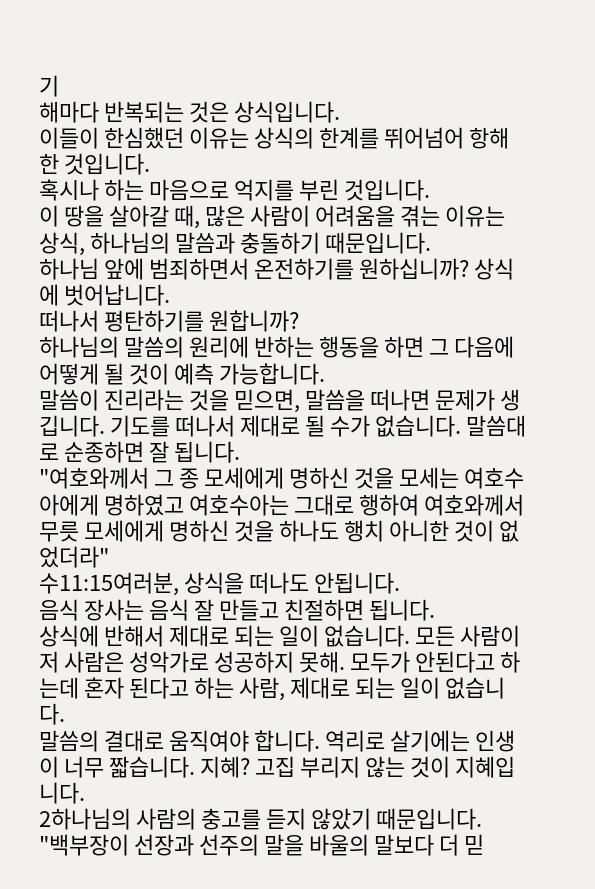기
해마다 반복되는 것은 상식입니다.
이들이 한심했던 이유는 상식의 한계를 뛰어넘어 항해한 것입니다.
혹시나 하는 마음으로 억지를 부린 것입니다.
이 땅을 살아갈 때, 많은 사람이 어려움을 겪는 이유는 상식, 하나님의 말씀과 충돌하기 때문입니다.
하나님 앞에 범죄하면서 온전하기를 원하십니까? 상식에 벗어납니다.
떠나서 평탄하기를 원합니까?
하나님의 말씀의 원리에 반하는 행동을 하면 그 다음에 어떻게 될 것이 예측 가능합니다.
말씀이 진리라는 것을 믿으면, 말씀을 떠나면 문제가 생깁니다. 기도를 떠나서 제대로 될 수가 없습니다. 말씀대로 순종하면 잘 됩니다.
"여호와께서 그 종 모세에게 명하신 것을 모세는 여호수아에게 명하였고 여호수아는 그대로 행하여 여호와께서 무릇 모세에게 명하신 것을 하나도 행치 아니한 것이 없었더라"
수11:15여러분, 상식을 떠나도 안됩니다.
음식 장사는 음식 잘 만들고 친절하면 됩니다.
상식에 반해서 제대로 되는 일이 없습니다. 모든 사람이 저 사람은 성악가로 성공하지 못해. 모두가 안된다고 하는데 혼자 된다고 하는 사람, 제대로 되는 일이 없습니다.
말씀의 결대로 움직여야 합니다. 역리로 살기에는 인생이 너무 짧습니다. 지혜? 고집 부리지 않는 것이 지혜입니다.
2하나님의 사람의 충고를 듣지 않았기 때문입니다.
"백부장이 선장과 선주의 말을 바울의 말보다 더 믿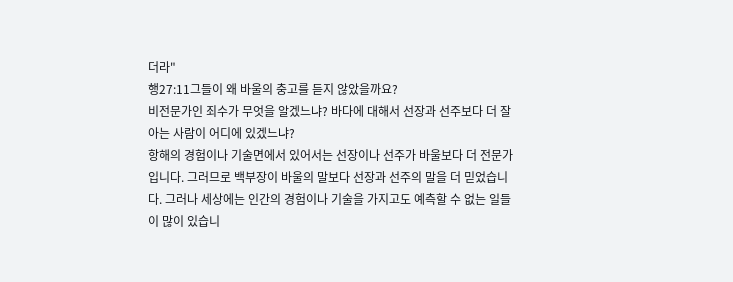더라"
행27:11그들이 왜 바울의 충고를 듣지 않았을까요?
비전문가인 죄수가 무엇을 알겠느냐? 바다에 대해서 선장과 선주보다 더 잘 아는 사람이 어디에 있겠느냐?
항해의 경험이나 기술면에서 있어서는 선장이나 선주가 바울보다 더 전문가입니다. 그러므로 백부장이 바울의 말보다 선장과 선주의 말을 더 믿었습니다. 그러나 세상에는 인간의 경험이나 기술을 가지고도 예측할 수 없는 일들이 많이 있습니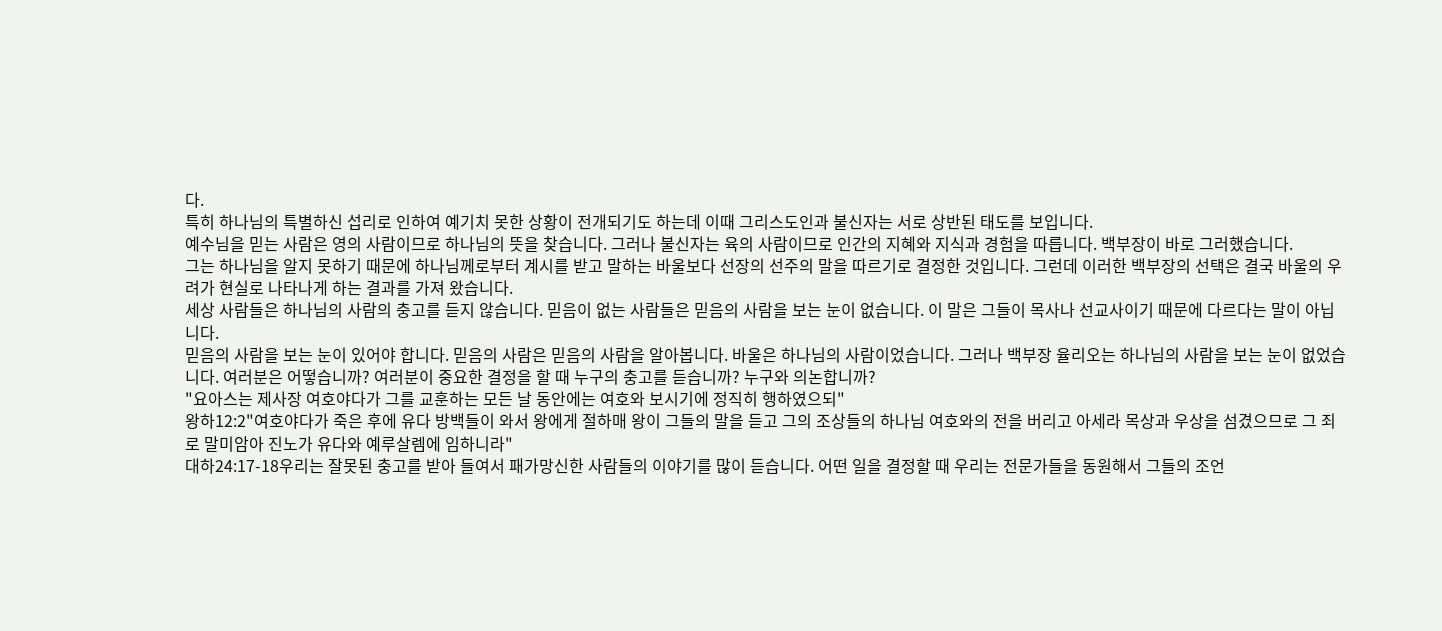다.
특히 하나님의 특별하신 섭리로 인하여 예기치 못한 상황이 전개되기도 하는데 이때 그리스도인과 불신자는 서로 상반된 태도를 보입니다.
예수님을 믿는 사람은 영의 사람이므로 하나님의 뜻을 찾습니다. 그러나 불신자는 육의 사람이므로 인간의 지혜와 지식과 경험을 따릅니다. 백부장이 바로 그러했습니다.
그는 하나님을 알지 못하기 때문에 하나님께로부터 계시를 받고 말하는 바울보다 선장의 선주의 말을 따르기로 결정한 것입니다. 그런데 이러한 백부장의 선택은 결국 바울의 우려가 현실로 나타나게 하는 결과를 가져 왔습니다.
세상 사람들은 하나님의 사람의 충고를 듣지 않습니다. 믿음이 없는 사람들은 믿음의 사람을 보는 눈이 없습니다. 이 말은 그들이 목사나 선교사이기 때문에 다르다는 말이 아닙니다.
믿음의 사람을 보는 눈이 있어야 합니다. 믿음의 사람은 믿음의 사람을 알아봅니다. 바울은 하나님의 사람이었습니다. 그러나 백부장 율리오는 하나님의 사람을 보는 눈이 없었습니다. 여러분은 어떻습니까? 여러분이 중요한 결정을 할 때 누구의 충고를 듣습니까? 누구와 의논합니까?
"요아스는 제사장 여호야다가 그를 교훈하는 모든 날 동안에는 여호와 보시기에 정직히 행하였으되"
왕하12:2"여호야다가 죽은 후에 유다 방백들이 와서 왕에게 절하매 왕이 그들의 말을 듣고 그의 조상들의 하나님 여호와의 전을 버리고 아세라 목상과 우상을 섬겼으므로 그 죄로 말미암아 진노가 유다와 예루살렘에 임하니라"
대하24:17-18우리는 잘못된 충고를 받아 들여서 패가망신한 사람들의 이야기를 많이 듣습니다. 어떤 일을 결정할 때 우리는 전문가들을 동원해서 그들의 조언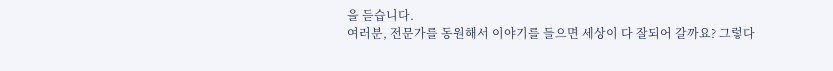을 듣습니다.
여러분, 전문가를 동원해서 이야기를 들으면 세상이 다 잘되어 갈까요? 그렇다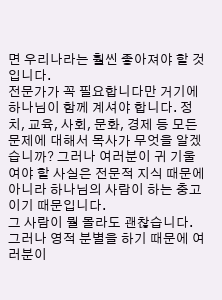면 우리나라는 훨씬 좋아져야 할 것입니다.
전문가가 꼭 필요합니다만 거기에 하나님이 함께 계셔야 합니다. 정치, 교육, 사회, 문화, 경제 등 모든 문제에 대해서 목사가 무엇을 알겠습니까? 그러나 여러분이 귀 기울여야 할 사실은 전문적 지식 때문에 아니라 하나님의 사람이 하는 충고이기 때문입니다.
그 사람이 뭘 몰라도 괜찮습니다. 그러나 영적 분별을 하기 때문에 여러분이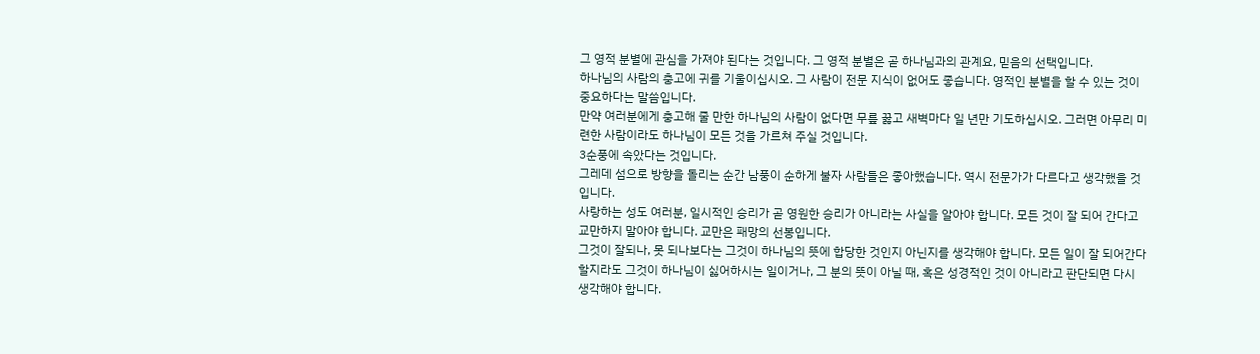그 영적 분별에 관심을 가져야 된다는 것입니다. 그 영적 분별은 곧 하나님과의 관계요, 믿음의 선택입니다.
하나님의 사람의 충고에 귀를 기울이십시오. 그 사람이 전문 지식이 없어도 좋습니다. 영적인 분별을 할 수 있는 것이 중요하다는 말씀입니다.
만약 여러분에게 충고해 줄 만한 하나님의 사람이 없다면 무릎 꿇고 새벽마다 일 년만 기도하십시오. 그러면 아무리 미련한 사람이라도 하나님이 모든 것을 가르쳐 주실 것입니다.
3순풍에 속았다는 것입니다.
그레데 섬으로 방향을 돌리는 순간 남풍이 순하게 불자 사람들은 좋아했습니다. 역시 전문가가 다르다고 생각했을 것입니다.
사랑하는 성도 여러분, 일시적인 승리가 곧 영원한 승리가 아니라는 사실을 알아야 합니다. 모든 것이 잘 되어 간다고 교만하지 말아야 합니다. 교만은 패망의 선봉입니다.
그것이 잘되나, 못 되나보다는 그것이 하나님의 뜻에 합당한 것인지 아닌지를 생각해야 합니다. 모든 일이 잘 되어간다 할지라도 그것이 하나님이 싫어하시는 일이거나, 그 분의 뜻이 아닐 때, 혹은 성경적인 것이 아니라고 판단되면 다시 생각해야 합니다.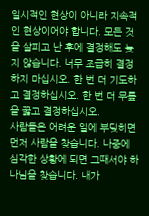일시적인 현상이 아니라 지속적인 현상이어야 합니다. 모든 것을 살피고 난 후에 결정해도 늦지 않습니다. 너무 조급히 결정하지 마십시오. 한 번 더 기도하고 결정하십시오. 한 번 더 무릎을 꿇고 결정하십시오.
사람들은 어려운 일에 부딪히면 먼저 사람을 찾습니다. 나중에 심각한 상황에 되면 그때서야 하나님을 찾습니다. 내가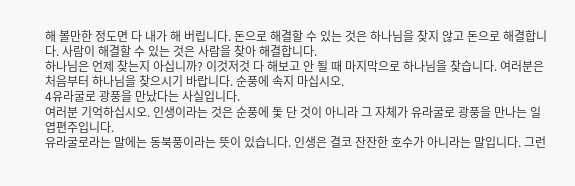해 볼만한 정도면 다 내가 해 버립니다. 돈으로 해결할 수 있는 것은 하나님을 찾지 않고 돈으로 해결합니다. 사람이 해결할 수 있는 것은 사람을 찾아 해결합니다.
하나님은 언제 찾는지 아십니까? 이것저것 다 해보고 안 될 때 마지막으로 하나님을 찾습니다. 여러분은 처음부터 하나님을 찾으시기 바랍니다. 순풍에 속지 마십시오.
4유라굴로 광풍을 만났다는 사실입니다.
여러분 기억하십시오. 인생이라는 것은 순풍에 돛 단 것이 아니라 그 자체가 유라굴로 광풍을 만나는 일엽편주입니다.
유라굴로라는 말에는 동북풍이라는 뜻이 있습니다. 인생은 결코 잔잔한 호수가 아니라는 말입니다. 그런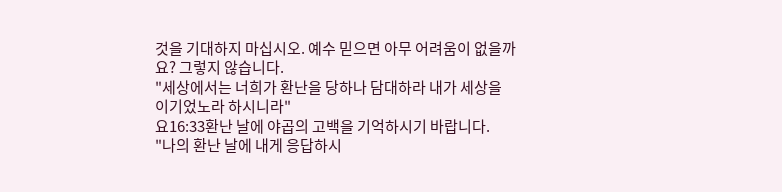것을 기대하지 마십시오. 예수 믿으면 아무 어려움이 없을까요? 그렇지 않습니다.
"세상에서는 너희가 환난을 당하나 담대하라 내가 세상을 이기었노라 하시니라"
요16:33환난 날에 야곱의 고백을 기억하시기 바랍니다.
"나의 환난 날에 내게 응답하시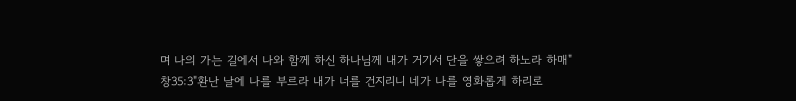며 나의 가는 길에서 나와 함께 하신 하나님께 내가 거기서 단을 쌓으려 하노라 하매"
창35:3"환난 날에 나를 부르라 내가 너를 건지리니 네가 나를 영화롭게 하리로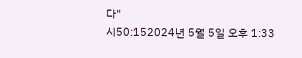다"
시50:152024년 5월 5일 오후 1:33